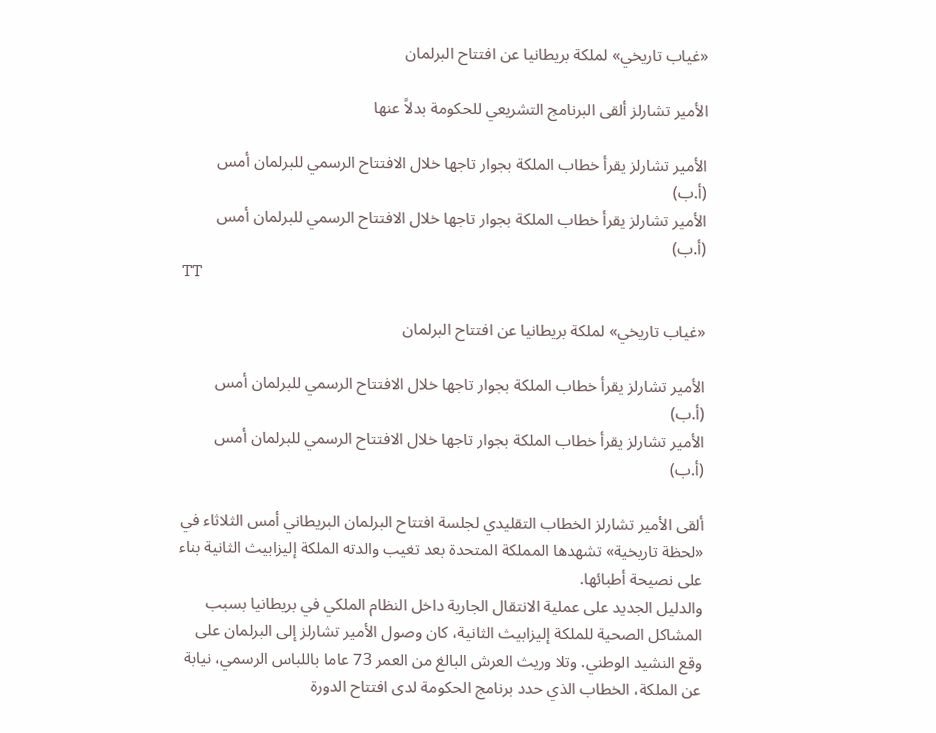«غياب تاريخي» لملكة بريطانيا عن افتتاح البرلمان

الأمير تشارلز ألقى البرنامج التشريعي للحكومة بدلاً عنها

الأمير تشارلز يقرأ خطاب الملكة بجوار تاجها خلال الافتتاح الرسمي للبرلمان أمس (أ.ب)
الأمير تشارلز يقرأ خطاب الملكة بجوار تاجها خلال الافتتاح الرسمي للبرلمان أمس (أ.ب)
TT

«غياب تاريخي» لملكة بريطانيا عن افتتاح البرلمان

الأمير تشارلز يقرأ خطاب الملكة بجوار تاجها خلال الافتتاح الرسمي للبرلمان أمس (أ.ب)
الأمير تشارلز يقرأ خطاب الملكة بجوار تاجها خلال الافتتاح الرسمي للبرلمان أمس (أ.ب)

ألقى الأمير تشارلز الخطاب التقليدي لجلسة افتتاح البرلمان البريطاني أمس الثلاثاء في «لحظة تاريخية» تشهدها المملكة المتحدة بعد تغيب والدته الملكة إليزابيث الثانية بناء على نصيحة أطبائها.
والدليل الجديد على عملية الانتقال الجارية داخل النظام الملكي في بريطانيا بسبب المشاكل الصحية للملكة إليزابيث الثانية، كان وصول الأمير تشارلز إلى البرلمان على وقع النشيد الوطني. وتلا وريث العرش البالغ من العمر 73 عاما باللباس الرسمي، نيابة عن الملكة، الخطاب الذي حدد برنامج الحكومة لدى افتتاح الدورة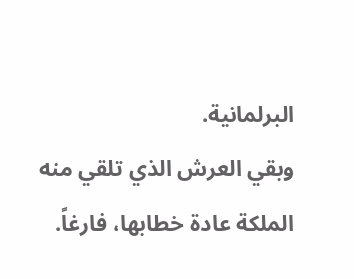البرلمانية.
وبقي العرش الذي تلقي منه الملكة عادة خطابها، فارغاً.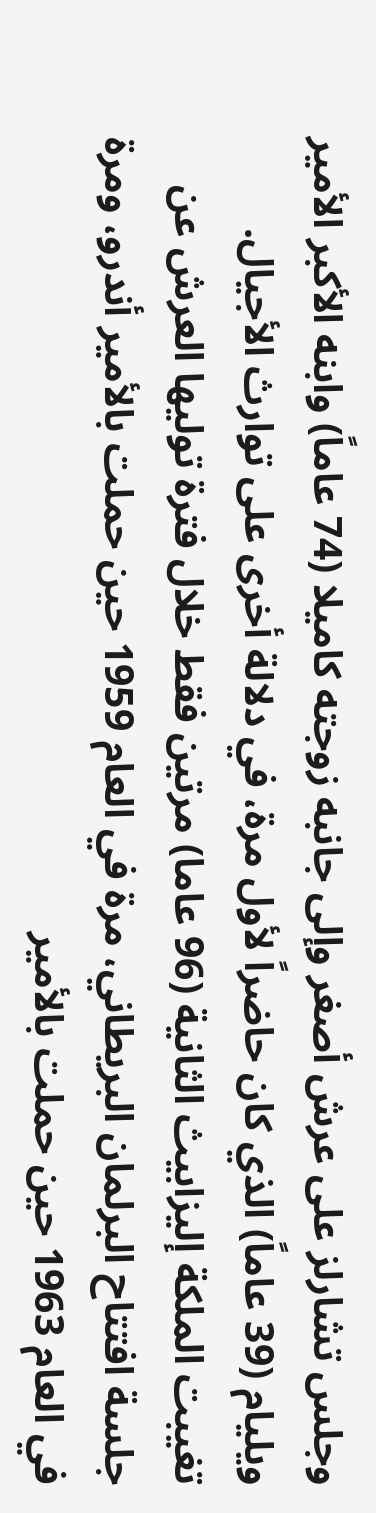وجلس تشارلز على عرش أصغر وإلى جانبه زوجته كاميلا (74 عاماً) وابنه الأكبر الأمير ويليام (39 عاماً) الذي كان حاضراً لأول مرة، في دلالة أخرى على توارث الأجيال.
تغيبت الملكة إليزابيث الثانية (96 عاما) مرتين فقط خلال فترة توليها العرش عن جلسة افتتاح البرلمان البريطاني، مرة في العام 1959 حين حملت بالأمير أندرو، ومرة في العام 1963 حين حملت بالأمير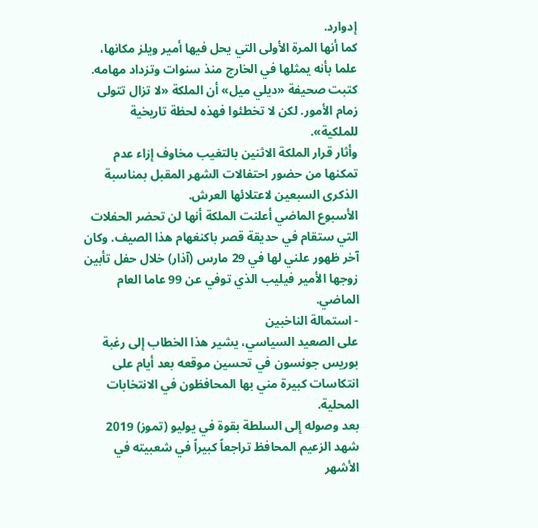إدوارد.
كما أنها المرة الأولى التي يحل فيها أمير ويلز مكانها، علما بأنه يمثلها في الخارج منذ سنوات وتزداد مهامه.
كتبت صحيفة «ديلي ميل» أن الملكة «لا تزال تتولى زمام الأمور. لكن لا تخطئوا فهذه لحظة تاريخية للملكية».
وأثار قرار الملكة الاثنين بالتغيب مخاوف إزاء عدم تمكنها من حضور احتفالات الشهر المقبل بمناسبة الذكرى السبعين لاعتلائها العرش.
الأسبوع الماضي أعلنت الملكة أنها لن تحضر الحفلات التي ستقام في حديقة قصر باكنغهام هذا الصيف. وكان آخر ظهور علني لها في 29 مارس (آذار) خلال حفل تأبين زوجها الأمير فيليب الذي توفي عن 99 عاما العام الماضي.
- استمالة الناخبين
على الصعيد السياسي، يشير هذا الخطاب إلى رغبة بوريس جونسون في تحسين موقعه بعد أيام على انتكاسات كبيرة مني بها المحافظون في الانتخابات المحلية.
بعد وصوله إلى السلطة بقوة في يوليو (تموز) 2019 شهد الزعيم المحافظ تراجعاً كبيراً في شعبيته في الأشهر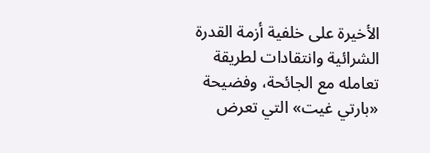الأخيرة على خلفية أزمة القدرة الشرائية وانتقادات لطريقة تعامله مع الجائحة، وفضيحة «بارتي غيت» التي تعرض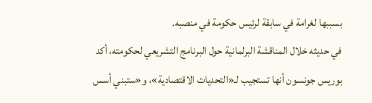بسببها لغرامة في سابقة لرئيس حكومة في منصبه.
في حديثه خلال المناقشة البرلمانية حول البرنامج التشريعي لحكومته، أكد بوريس جونسون أنها تستجيب لـ«التحديات الاقتصادية»، و«ستبني أسس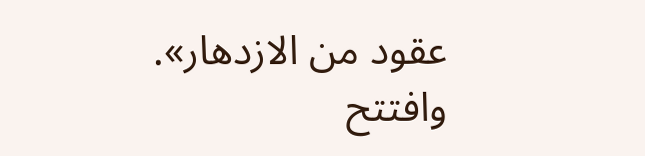عقود من الازدهار».
وافتتح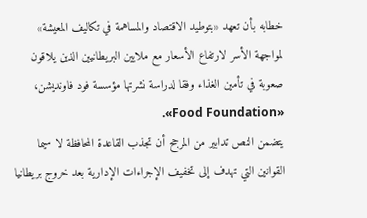خطابه بأن تعهد «بتوطيد الاقتصاد والمساهمة في تكاليف المعيشة» لمواجهة الأسر لارتفاع الأسعار مع ملايين البريطانيين الذين يلاقون صعوبة في تأمين الغذاء وفقا لدراسة نشرتها مؤسسة فود فاونديشن، «Food Foundation».
يتضمن النص تدابير من المرجح أن تجذب القاعدة المحافظة لا سيما القوانين التي تهدف إلى تخفيف الإجراءات الإدارية بعد خروج بريطانيا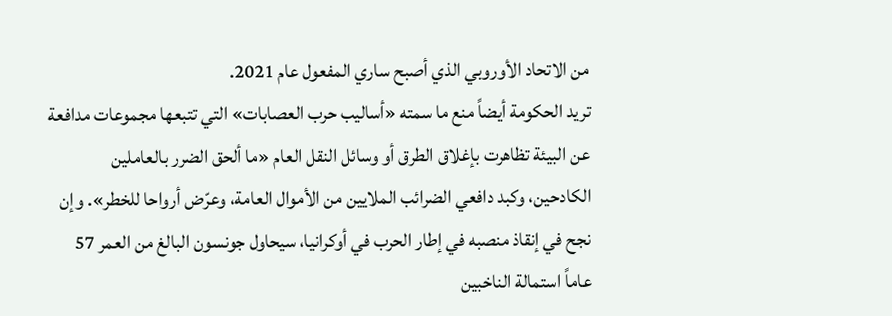من الاتحاد الأوروبي الذي أصبح ساري المفعول عام 2021.
تريد الحكومة أيضاً منع ما سمته «أساليب حرب العصابات» التي تتبعها مجموعات مدافعة عن البيئة تظاهرت بإغلاق الطرق أو وسائل النقل العام «ما ألحق الضرر بالعاملين الكادحين، وكبد دافعي الضرائب الملايين من الأموال العامة، وعرّض أرواحا للخطر». وإن نجح في إنقاذ منصبه في إطار الحرب في أوكرانيا، سيحاول جونسون البالغ من العمر 57 عاماً استمالة الناخبين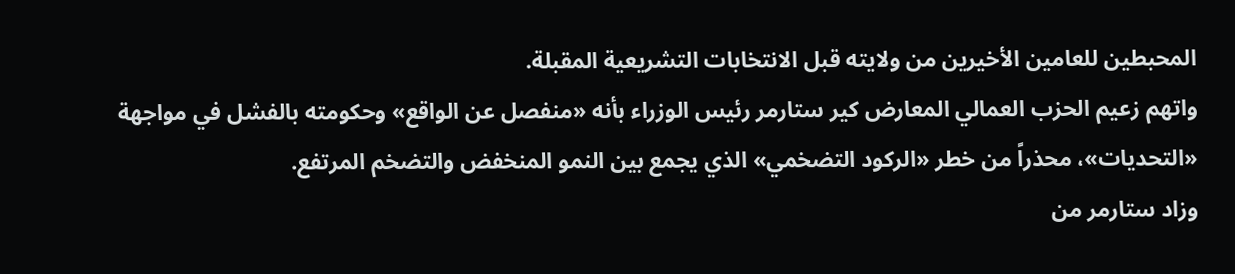المحبطين للعامين الأخيرين من ولايته قبل الانتخابات التشريعية المقبلة.
واتهم زعيم الحزب العمالي المعارض كير ستارمر رئيس الوزراء بأنه «منفصل عن الواقع» وحكومته بالفشل في مواجهة «التحديات»، محذراً من خطر «الركود التضخمي» الذي يجمع بين النمو المنخفض والتضخم المرتفع.
وزاد ستارمر من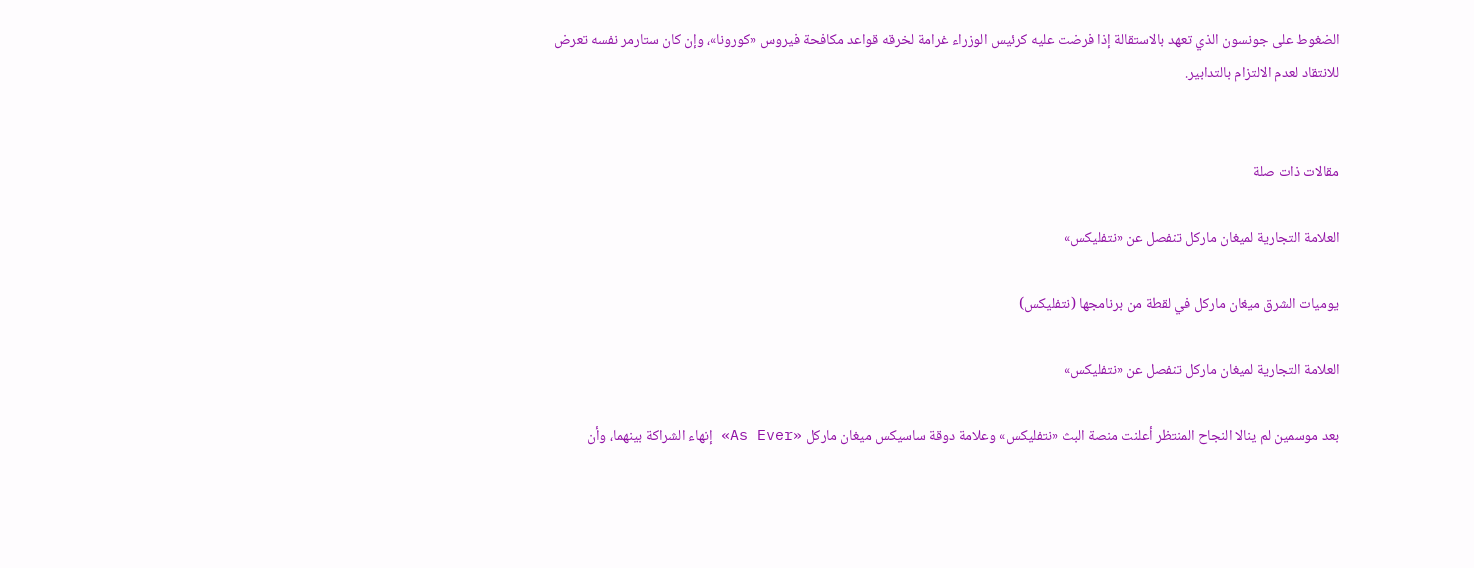الضغوط على جونسون الذي تعهد بالاستقالة إذا فرضت عليه كرئيس الوزراء غرامة لخرقه قواعد مكافحة فيروس «كورونا»، وإن كان ستارمر نفسه تعرض للانتقاد لعدم الالتزام بالتدابير.


مقالات ذات صلة

العلامة التجارية لميغان ماركل تنفصل عن «نتفليكس»

يوميات الشرق ميغان ماركل في لقطة من برنامجها (نتفليكس)

العلامة التجارية لميغان ماركل تنفصل عن «نتفليكس»

بعد موسمين لم ينالا النجاح المنتظر أعلنت منصة البث «نتفليكس» وعلامة دوقة ساسيكس ميغان ماركل «As Ever» إنهاء الشراكة بينهما، وأن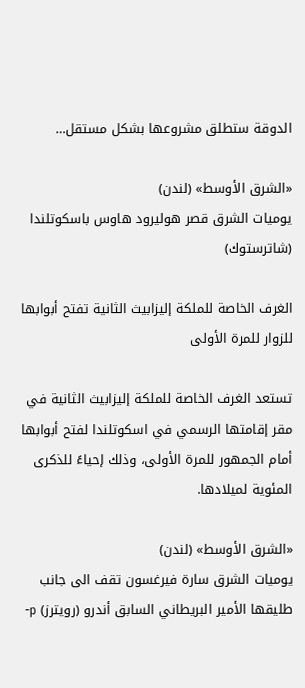الدوقة ستطلق مشروعها بشكل مستقل…

«الشرق الأوسط» (لندن)
يوميات الشرق قصر هوليرود هاوس باسكوتلندا (شاترستوك)

الغرف الخاصة للملكة إليزابيث الثانية تفتح أبوابها للزوار للمرة الأولى

تستعد الغرف الخاصة للملكة إليزابيث الثانية في مقر إقامتها الرسمي في اسكوتلندا لفتح أبوابها أمام الجمهور للمرة الأولى، وذلك إحياءً للذكرى المئوية لميلادها.

«الشرق الأوسط» (لندن)
يوميات الشرق سارة فيرغسون تقف الى جانب طليقها الأمير البريطاني السابق أندرو (رويترز) p-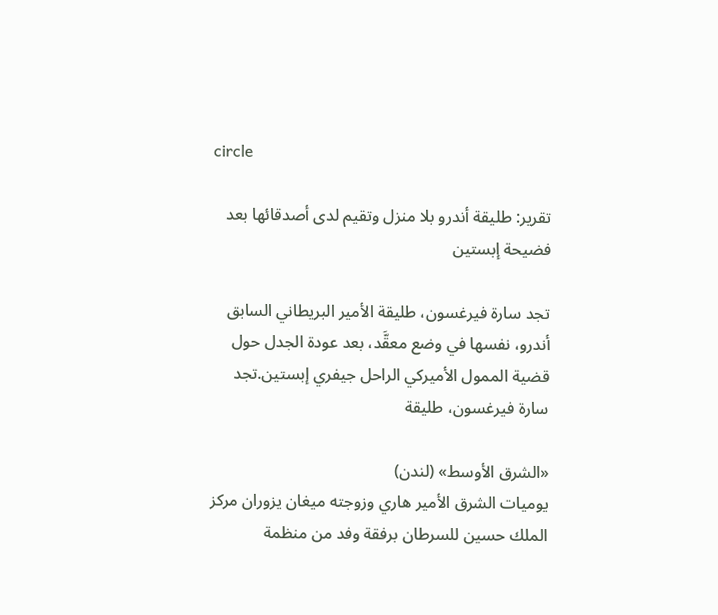circle

تقرير: طليقة أندرو بلا منزل وتقيم لدى أصدقائها بعد فضيحة إبستين

تجد سارة فيرغسون، طليقة الأمير البريطاني السابق أندرو، نفسها في وضع معقَّد، بعد عودة الجدل حول قضية الممول الأميركي الراحل جيفري إبستين.تجد سارة فيرغسون، طليقة

«الشرق الأوسط» (لندن)
يوميات الشرق الأمير هاري وزوجته ميغان يزوران مركز الملك حسين للسرطان برفقة وفد من منظمة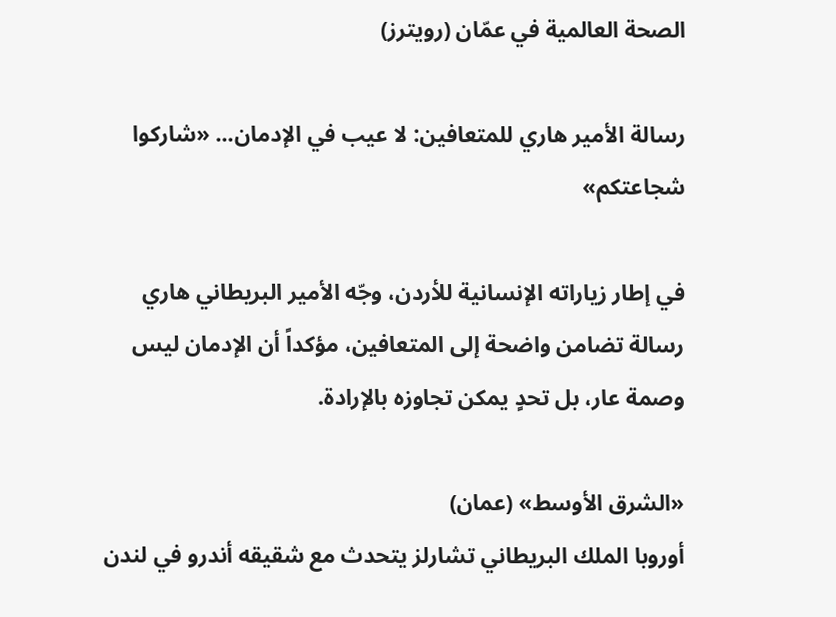الصحة العالمية في عمّان (رويترز)

رسالة الأمير هاري للمتعافين: لا عيب في الإدمان... «شاركوا شجاعتكم»

في إطار زياراته الإنسانية للأردن، وجّه الأمير البريطاني هاري رسالة تضامن واضحة إلى المتعافين، مؤكداً أن الإدمان ليس وصمة عار، بل تحدٍ يمكن تجاوزه بالإرادة.

«الشرق الأوسط» (عمان)
أوروبا الملك البريطاني تشارلز يتحدث مع شقيقه أندرو في لندن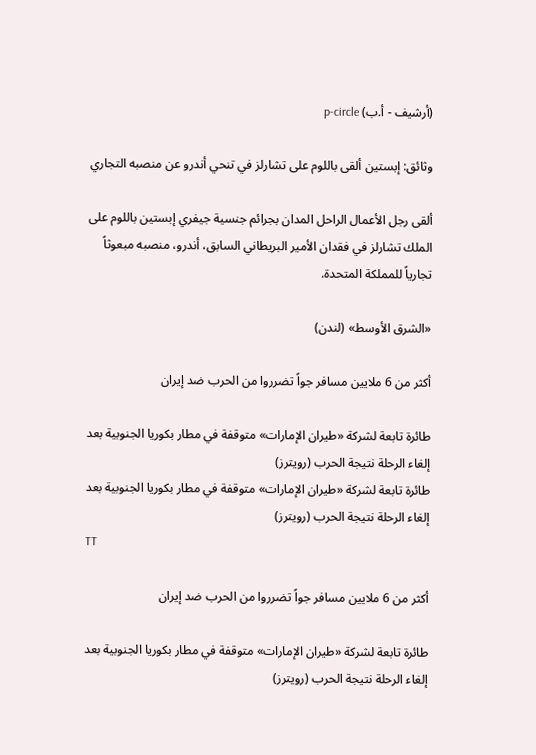(أرشيف - أ.ب) p-circle

وثائق: إبستين ألقى باللوم على تشارلز في تنحي أندرو عن منصبه التجاري

ألقى رجل الأعمال الراحل المدان بجرائم جنسية جيفري إبستين باللوم على الملك تشارلز في فقدان الأمير البريطاني السابق، أندرو، منصبه مبعوثاً تجارياً للمملكة المتحدة.

«الشرق الأوسط» (لندن)

أكثر من 6 ملايين مسافر جواً تضرروا من الحرب ضد إيران

طائرة تابعة لشركة «طيران الإمارات» متوقفة في مطار بكوريا الجنوبية بعد إلغاء الرحلة نتيجة الحرب (رويترز)
طائرة تابعة لشركة «طيران الإمارات» متوقفة في مطار بكوريا الجنوبية بعد إلغاء الرحلة نتيجة الحرب (رويترز)
TT

أكثر من 6 ملايين مسافر جواً تضرروا من الحرب ضد إيران

طائرة تابعة لشركة «طيران الإمارات» متوقفة في مطار بكوريا الجنوبية بعد إلغاء الرحلة نتيجة الحرب (رويترز)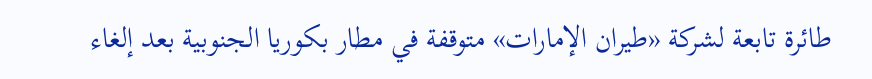طائرة تابعة لشركة «طيران الإمارات» متوقفة في مطار بكوريا الجنوبية بعد إلغاء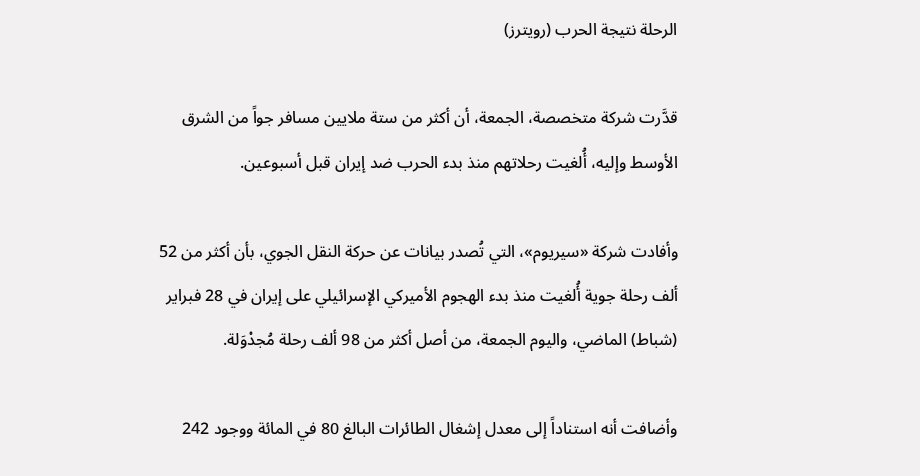الرحلة نتيجة الحرب (رويترز)

قدَّرت شركة متخصصة، الجمعة، أن أكثر من ستة ملايين مسافر جواً من الشرق الأوسط وإليه، أُلغيت رحلاتهم منذ بدء الحرب ضد إيران قبل أسبوعين.

وأفادت شركة «سيريوم»، التي تُصدر بيانات عن حركة النقل الجوي، بأن أكثر من 52 ألف رحلة جوية أُلغيت منذ بدء الهجوم الأميركي الإسرائيلي على إيران في 28 فبراير (شباط) الماضي، واليوم الجمعة، من أصل أكثر من 98 ألف رحلة مُجدْوَلة.

وأضافت أنه استناداً إلى معدل إشغال الطائرات البالغ 80 في المائة ووجود 242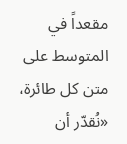مقعداً في المتوسط على متن كل طائرة، «نُقدّر أن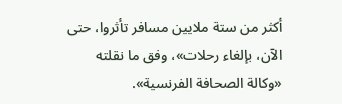أكثر من ستة ملايين مسافر تأثروا، حتى الآن، بإلغاء رحلات»، وفق ما نقلته «وكالة الصحافة الفرنسية».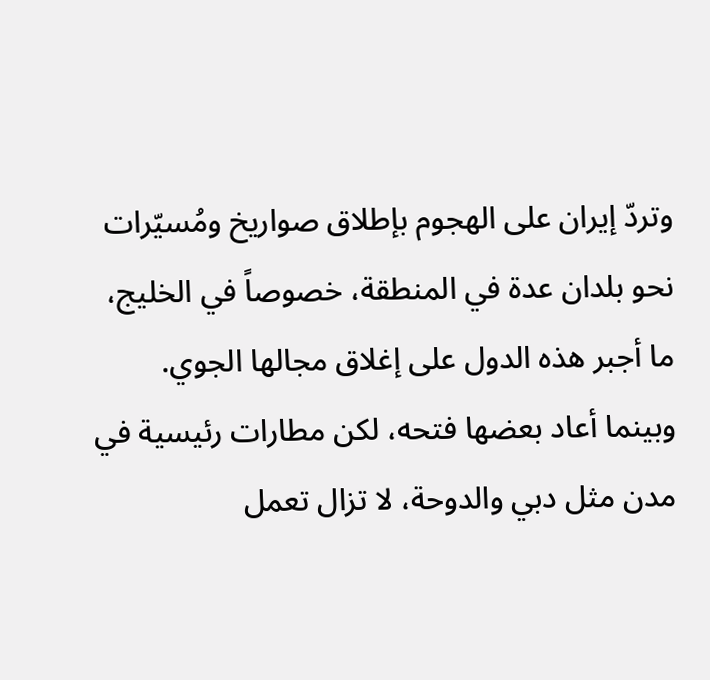وتردّ إيران على الهجوم بإطلاق صواريخ ومُسيّرات نحو بلدان عدة في المنطقة، خصوصاً في الخليج، ما أجبر هذه الدول على إغلاق مجالها الجوي. وبينما أعاد بعضها فتحه، لكن مطارات رئيسية في مدن مثل دبي والدوحة، لا تزال تعمل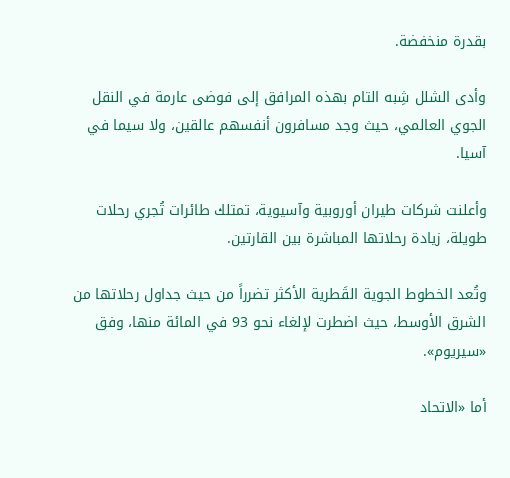بقدرة منخفضة.

وأدى الشلل شِبه التام بهذه المرافق إلى فوضى عارمة في النقل الجوي العالمي، حيث وجد مسافرون أنفسهم عالقين، ولا سيما في آسيا.

وأعلنت شركات طيران أوروبية وآسيوية، تمتلك طائرات تُجري رحلات طويلة، زيادة رحلاتها المباشرة بين القارتين.

وتُعد الخطوط الجوية القَطرية الأكثر تضرراً من حيث جداول رحلاتها من الشرق الأوسط، حيث اضطرت لإلغاء نحو 93 في المائة منها، وفق «سيريوم».

أما «الاتحاد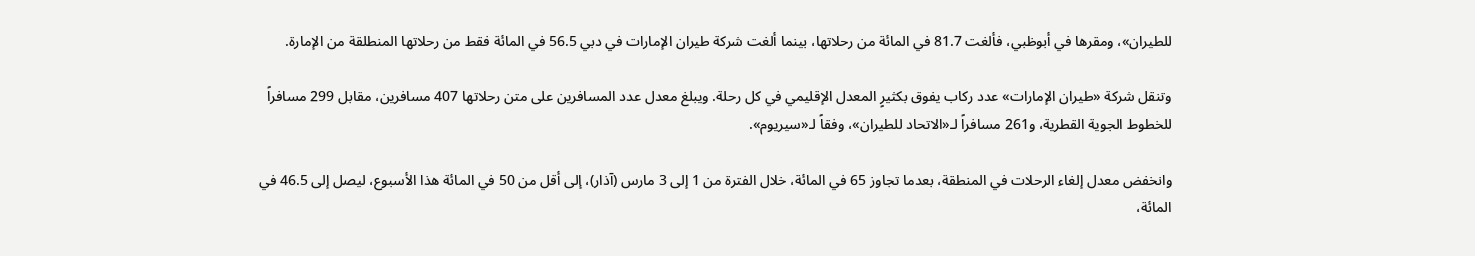للطيران»، ومقرها في أبوظبي، فألغت 81.7 في المائة من رحلاتها، بينما ألغت شركة طيران الإمارات في دبي 56.5 في المائة فقط من رحلاتها المنطلقة من الإمارة.

وتنقل شركة «طيران الإمارات» عدد ركاب يفوق بكثيرٍ المعدل الإقليمي في كل رحلة. ويبلغ معدل عدد المسافرين على متن رحلاتها 407 مسافرين، مقابل 299 مسافراً للخطوط الجوية القطرية، و261 مسافراً لـ«الاتحاد للطيران»، وفقاً لـ«سيريوم».

وانخفض معدل إلغاء الرحلات في المنطقة، بعدما تجاوز 65 في المائة، خلال الفترة من 1 إلى 3 مارس (آذار)، إلى أقل من 50 في المائة هذا الأسبوع، ليصل إلى 46.5 في المائة،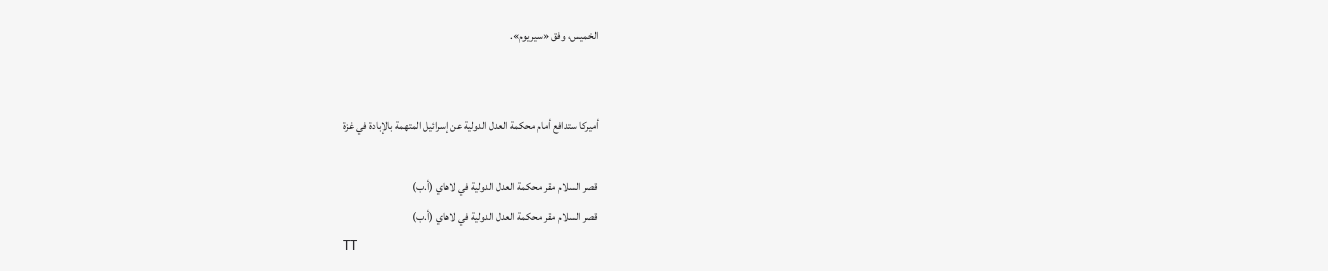الخميس، وفق «سيريوم».


أميركا ستدافع أمام محكمة العدل الدولية عن إسرائيل المتهمة بالإبادة في غزة

قصر السلام مقر محكمة العدل الدولية في لاهاي (أ.ب)
قصر السلام مقر محكمة العدل الدولية في لاهاي (أ.ب)
TT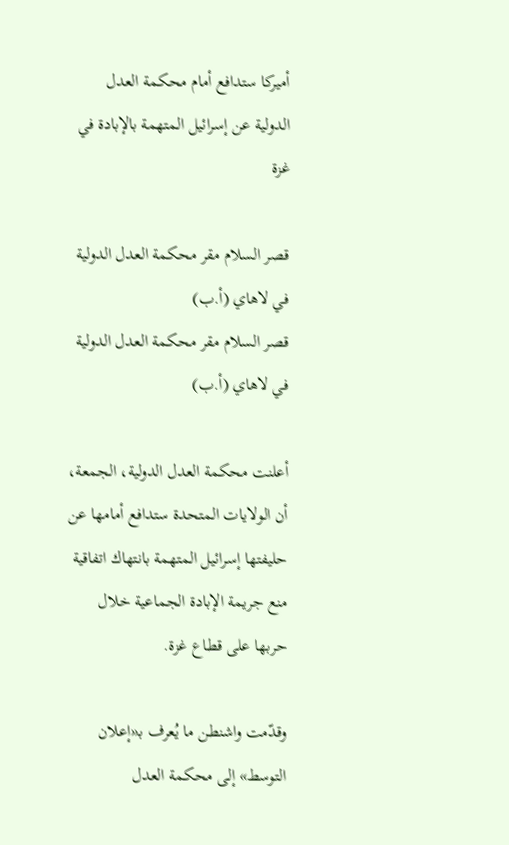أميركا ستدافع أمام محكمة العدل الدولية عن إسرائيل المتهمة بالإبادة في غزة

قصر السلام مقر محكمة العدل الدولية في لاهاي (أ.ب)
قصر السلام مقر محكمة العدل الدولية في لاهاي (أ.ب)

أعلنت محكمة العدل الدولية، الجمعة، أن الولايات المتحدة ستدافع أمامها عن حليفتها إسرائيل المتهمة بانتهاك اتفاقية منع جريمة الإبادة الجماعية خلال حربها على قطاع غزة.

وقدّمت واشنطن ما يُعرف بـ«إعلان التوسط» إلى محكمة العدل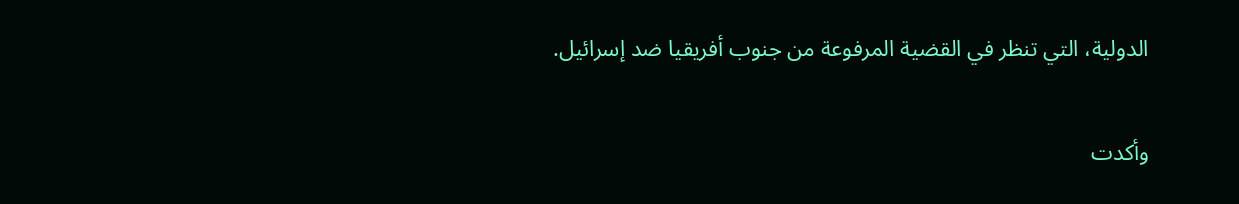الدولية، التي تنظر في القضية المرفوعة من جنوب أفريقيا ضد إسرائيل.

وأكدت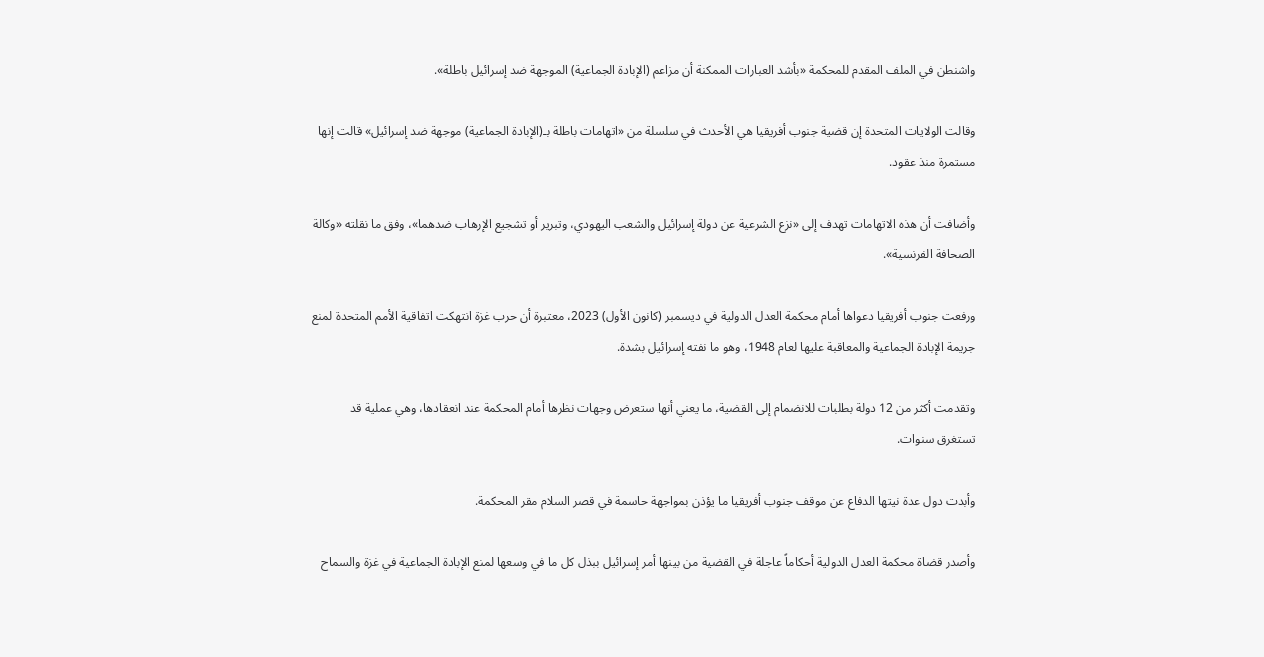واشنطن في الملف المقدم للمحكمة «بأشد العبارات الممكنة أن مزاعم (الإبادة الجماعية) الموجهة ضد إسرائيل باطلة».

وقالت الولايات المتحدة إن قضية جنوب أفريقيا هي الأحدث في سلسلة من «اتهامات باطلة بـ(الإبادة الجماعية) موجهة ضد إسرائيل» قالت إنها مستمرة منذ عقود.

وأضافت أن هذه الاتهامات تهدف إلى «نزع الشرعية عن دولة إسرائيل والشعب اليهودي، وتبرير أو تشجيع الإرهاب ضدهما»، وفق ما نقلته «وكالة الصحافة الفرنسية».

ورفعت جنوب أفريقيا دعواها أمام محكمة العدل الدولية في ديسمبر (كانون الأول) 2023، معتبرة أن حرب غزة انتهكت اتفاقية الأمم المتحدة لمنع جريمة الإبادة الجماعية والمعاقبة عليها لعام 1948، وهو ما نفته إسرائيل بشدة.

وتقدمت أكثر من 12 دولة بطلبات للانضمام إلى القضية، ما يعني أنها ستعرض وجهات نظرها أمام المحكمة عند انعقادها، وهي عملية قد تستغرق سنوات.

وأبدت دول عدة نيتها الدفاع عن موقف جنوب أفريقيا ما يؤذن بمواجهة حاسمة في قصر السلام مقر المحكمة.

وأصدر قضاة محكمة العدل الدولية أحكاماً عاجلة في القضية من بينها أمر إسرائيل ببذل كل ما في وسعها لمنع الإبادة الجماعية في غزة والسماح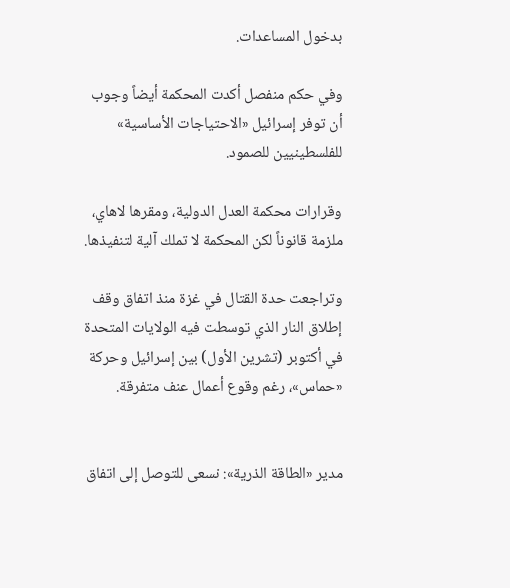بدخول المساعدات.

وفي حكم منفصل أكدت المحكمة أيضاً وجوب أن توفر إسرائيل «الاحتياجات الأساسية» للفلسطينيين للصمود.

وقرارات محكمة العدل الدولية، ومقرها لاهاي، ملزمة قانوناً لكن المحكمة لا تملك آلية لتنفيذها.

وتراجعت حدة القتال في غزة منذ اتفاق وقف إطلاق النار الذي توسطت فيه الولايات المتحدة في أكتوبر (تشرين الأول) بين إسرائيل وحركة «حماس»، رغم وقوع أعمال عنف متفرقة.


مدير «الطاقة الذرية»: نسعى للتوصل إلى اتفاق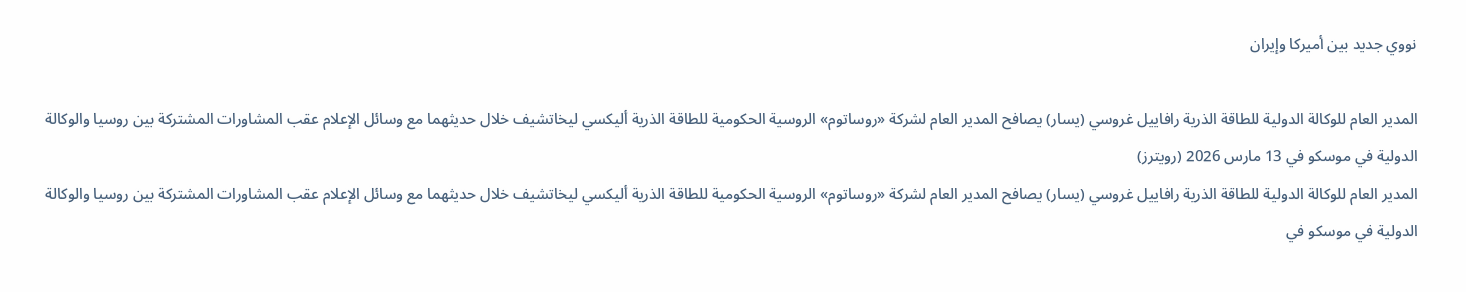نووي جديد بين أميركا وإيران

المدير العام للوكالة الدولية للطاقة الذرية رافاييل غروسي (يسار) يصافح المدير العام لشركة «روساتوم» الروسية الحكومية للطاقة الذرية أليكسي ليخاتشيف خلال حديثهما مع وسائل الإعلام عقب المشاورات المشتركة بين روسيا والوكالة الدولية في موسكو في 13 مارس 2026 (رويترز)
المدير العام للوكالة الدولية للطاقة الذرية رافاييل غروسي (يسار) يصافح المدير العام لشركة «روساتوم» الروسية الحكومية للطاقة الذرية أليكسي ليخاتشيف خلال حديثهما مع وسائل الإعلام عقب المشاورات المشتركة بين روسيا والوكالة الدولية في موسكو في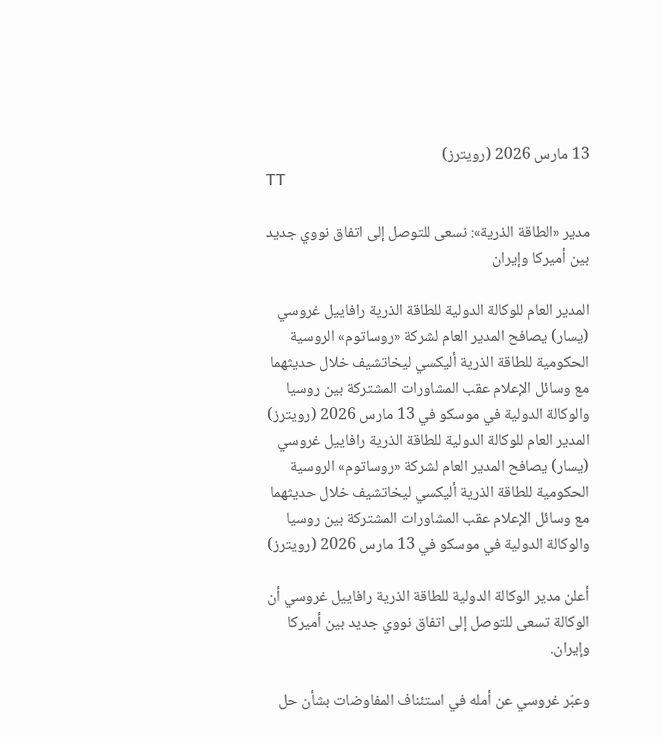13 مارس 2026 (رويترز)
TT

مدير «الطاقة الذرية»: نسعى للتوصل إلى اتفاق نووي جديد بين أميركا وإيران

المدير العام للوكالة الدولية للطاقة الذرية رافاييل غروسي (يسار) يصافح المدير العام لشركة «روساتوم» الروسية الحكومية للطاقة الذرية أليكسي ليخاتشيف خلال حديثهما مع وسائل الإعلام عقب المشاورات المشتركة بين روسيا والوكالة الدولية في موسكو في 13 مارس 2026 (رويترز)
المدير العام للوكالة الدولية للطاقة الذرية رافاييل غروسي (يسار) يصافح المدير العام لشركة «روساتوم» الروسية الحكومية للطاقة الذرية أليكسي ليخاتشيف خلال حديثهما مع وسائل الإعلام عقب المشاورات المشتركة بين روسيا والوكالة الدولية في موسكو في 13 مارس 2026 (رويترز)

أعلن مدير الوكالة الدولية للطاقة الذرية رافاييل غروسي أن الوكالة تسعى للتوصل إلى اتفاق نووي جديد بين أميركا وإيران.

وعبّر غروسي عن أمله ‌في استئناف المفاوضات بشأن حل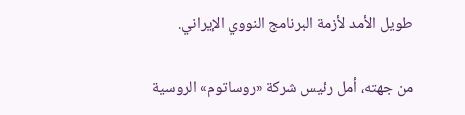طويل الأمد لأزمة البرنامج النووي الإيراني.

من جهته، أمل رئيس شركة «روساتوم» الروسية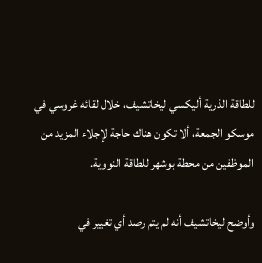للطاقة الذرية أليكسي ليخاتشيف، خلال لقائه غروسي في موسكو الجمعة، ألا تكون هناك حاجة لإجلاء المزيد من الموظفين من محطة بوشهر للطاقة النووية.

وأوضح ليخاتشيف أنه لم يتم رصد أي تغيير في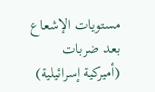مستويات الإشعاع بعد ضربات (أميركية إسرائيلية)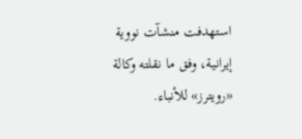استهدفت منشآت نووية إيرانية، وفق ما نقلته وكالة «رويترز» للأنباء.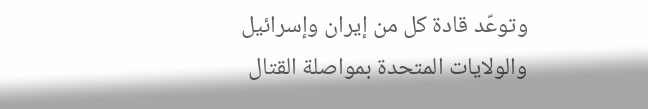وتوعّد قادة كل من إيران وإسرائيل والولايات المتحدة بمواصلة القتال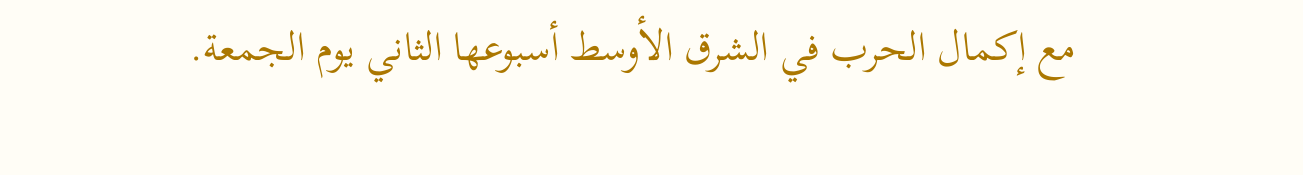مع إكمال الحرب في الشرق الأوسط أسبوعها الثاني يوم الجمعة.